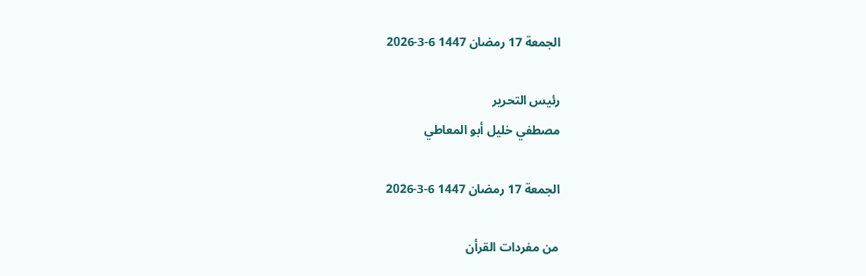الجمعة 17 رمضان 1447 6-3-2026

رئيس التحرير
مصطفي خليل أبو المعاطي

الجمعة 17 رمضان 1447 6-3-2026

من مفردات القرأن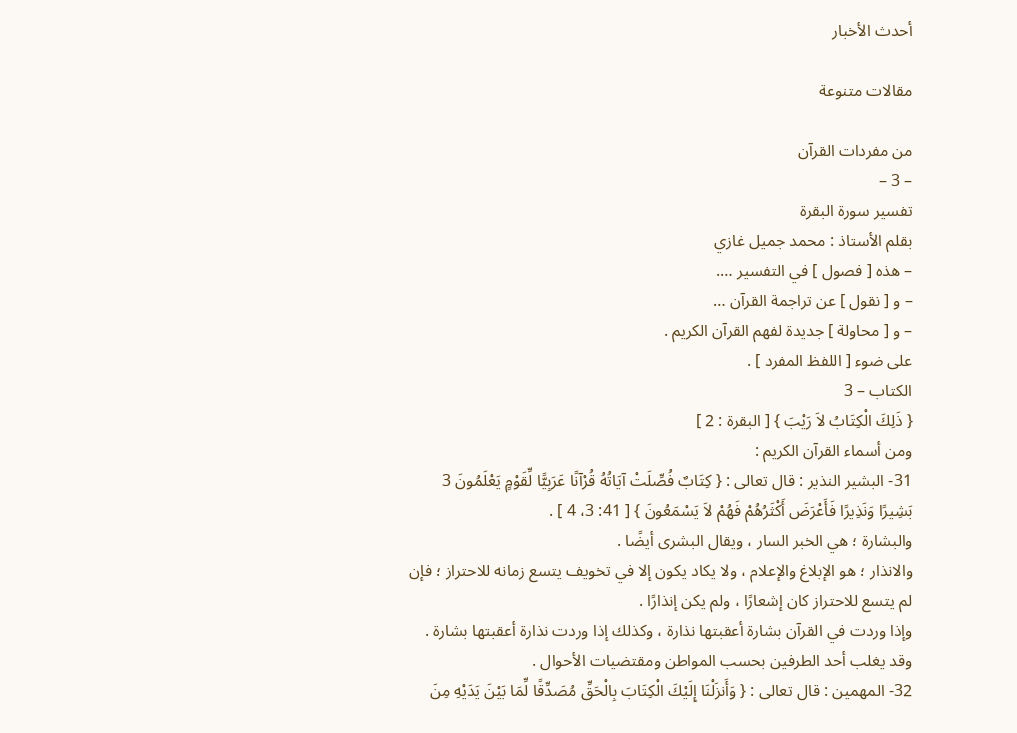أحدث الأخبار

مقالات متنوعة

من مفردات القرآن
– 3 –
تفسير سورة البقرة
بقلم الأستاذ : محمد جميل غازي
– هذه [ فصول ] في التفسير ….
– و [ نقول ] عن تراجمة القرآن …
– و [ محاولة ] جديدة لفهم القرآن الكريم .
على ضوء [ اللفظ المفرد ] .
الكتاب – 3
{ ذَلِكَ الْكِتَابُ لاَ رَيْبَ } [ البقرة : 2 ]
ومن أسماء القرآن الكريم :
31- البشير النذير : قال تعالى : { كِتَابٌ فُصِّلَتْ آيَاتُهُ قُرْآنًا عَرَبِيًّا لِّقَوْمٍ يَعْلَمُونَ 3 بَشِيرًا وَنَذِيرًا فَأَعْرَضَ أَكْثَرُهُمْ فَهُمْ لاَ يَسْمَعُونَ } [ 41: 3، 4 ] .
والبشارة ؛ هي الخبر السار ، ويقال البشرى أيضًا .
والانذار ؛ هو الإبلاغ والإعلام ، ولا يكاد يكون إلا في تخويف يتسع زمانه للاحتراز ؛ فإن لم يتسع للاحتراز كان إشعارًا ، ولم يكن إنذارًا .
وإذا وردت في القرآن بشارة أعقبتها نذارة ، وكذلك إذا وردت نذارة أعقبتها بشارة .
وقد يغلب أحد الطرفين بحسب المواطن ومقتضيات الأحوال .
32- المهمين : قال تعالى : { وَأَنزَلْنَا إِلَيْكَ الْكِتَابَ بِالْحَقِّ مُصَدِّقًا لِّمَا بَيْنَ يَدَيْهِ مِنَ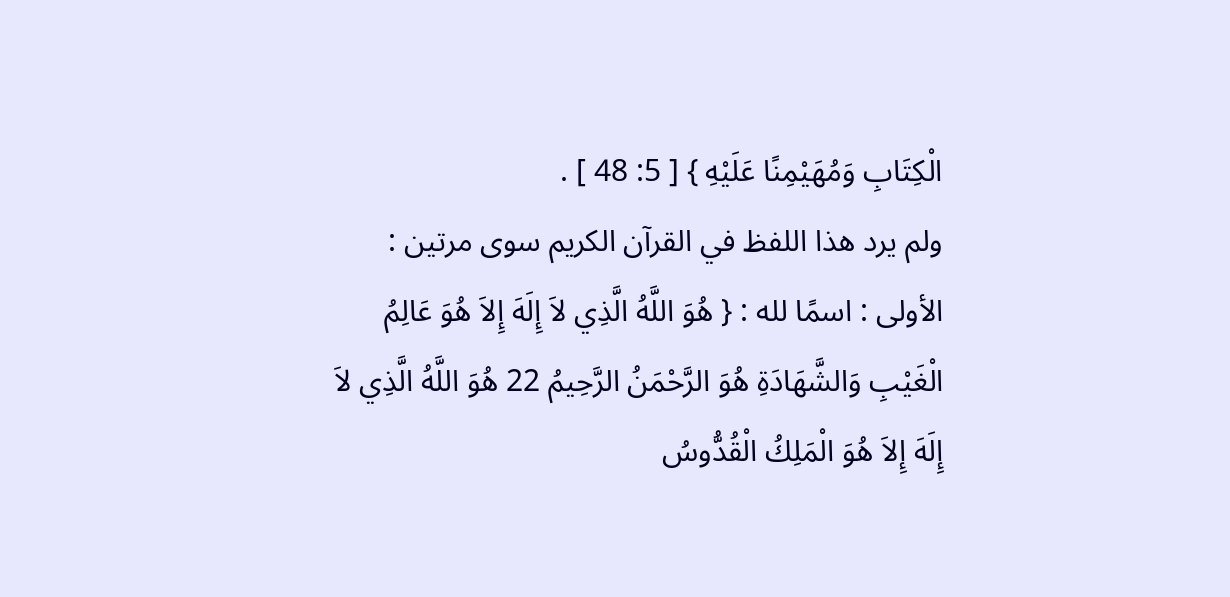الْكِتَابِ وَمُهَيْمِنًا عَلَيْهِ } [ 5: 48 ] .
ولم يرد هذا اللفظ في القرآن الكريم سوى مرتين :
الأولى : اسمًا لله : { هُوَ اللَّهُ الَّذِي لاَ إِلَهَ إِلاَ هُوَ عَالِمُ الْغَيْبِ وَالشَّهَادَةِ هُوَ الرَّحْمَنُ الرَّحِيمُ 22 هُوَ اللَّهُ الَّذِي لاَ إِلَهَ إِلاَ هُوَ الْمَلِكُ الْقُدُّوسُ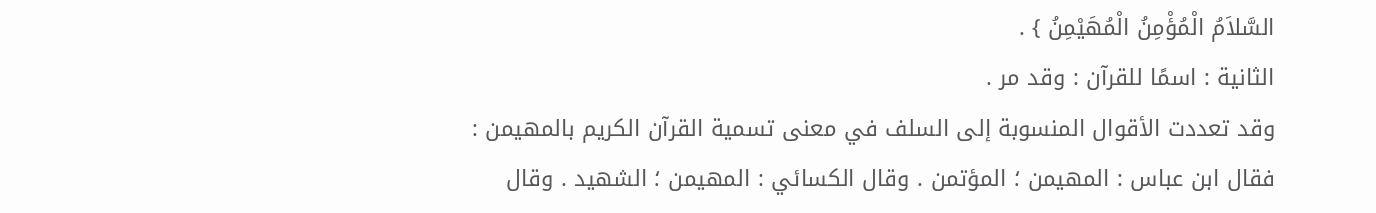السَّلاَمُ الْمُؤْمِنُ الْمُهَيْمِنُ } .
الثانية : اسمًا للقرآن : وقد مر .
وقد تعددت الأقوال المنسوبة إلى السلف في معنى تسمية القرآن الكريم بالمهيمن :
فقال ابن عباس : المهيمن ؛ المؤتمن . وقال الكسائي : المهيمن ؛ الشهيد . وقال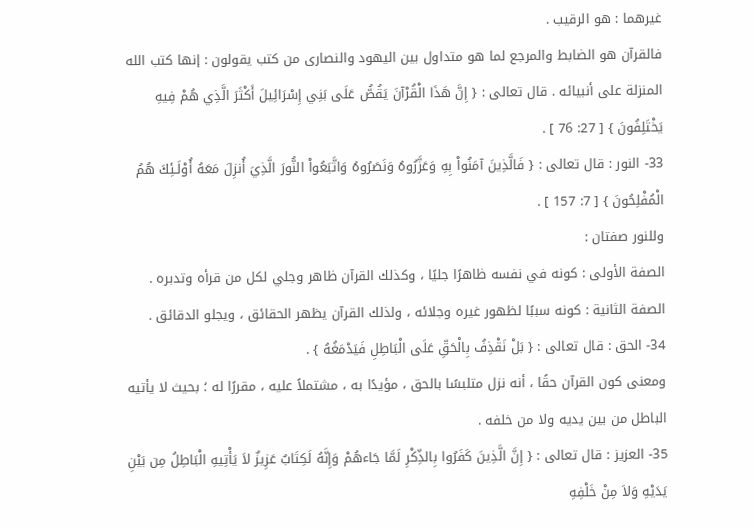غيرهما : هو الرقيب .
فالقرآن هو الضابط والمرجع لما هو متداول بين اليهود والنصارى من كتب يقولون : إنها كتب الله المنزلة على أنبيائه . قال تعالى : { إِنَّ هَذَا الْقُرْآنَ يَقُصُّ عَلَى بَنِي إِسْرَائِيلَ أَكْثَرَ الَّذِي هُمْ فِيهِ يَخْتَلِفُونَ } [ 27: 76 ] .
33- النور : قال تعالى : { فَالَّذِينَ آمَنُواْ بِهِ وَعَزَّرُوهُ وَنَصَرُوهُ وَاتَّبَعُواْ النُّورَ الَّذِيَ أُنزِلَ مَعَهُ أُوْلَـئِكَ هُمُ الْمُفْلِحُونَ } [ 7: 157 ] .
وللنور صفتان :
الصفة الأولى : كونه في نفسه ظاهرًا جليًا ، وكذلك القرآن ظاهر وجلي لكل من قرأه وتدبره .
الصفة الثانية : كونه سببًا لظهور غيره وجلائه ، ولذلك القرآن يظهر الحقائق ، ويجلو الدقائق .
34- الحق : قال تعالى : { بَلْ نَقْذِفُ بِالْحَقِّ عَلَى الْبَاطِلِ فَيَدْمَغُهُ } .
ومعنى كون القرآن حقًا ، أنه نزل متلبسًا بالحق ، مؤيدًا به ، مشتملاً عليه ، مقررًا له ؛ بحيث لا يأتيه الباطل من بين يديه ولا من خلفه .
35- العزيز : قال تعالى : { إِنَّ الَّذِينَ كَفَرُوا بِالذِّكْرِ لَمَّا جَاءهُمْ وَإِنَّهُ لَكِتَابٌ عَزِيزٌ لاَ يَأْتِيهِ الْبَاطِلُ مِن بَيْنِ يَدَيْهِ وَلاَ مِنْ خَلْفِهِ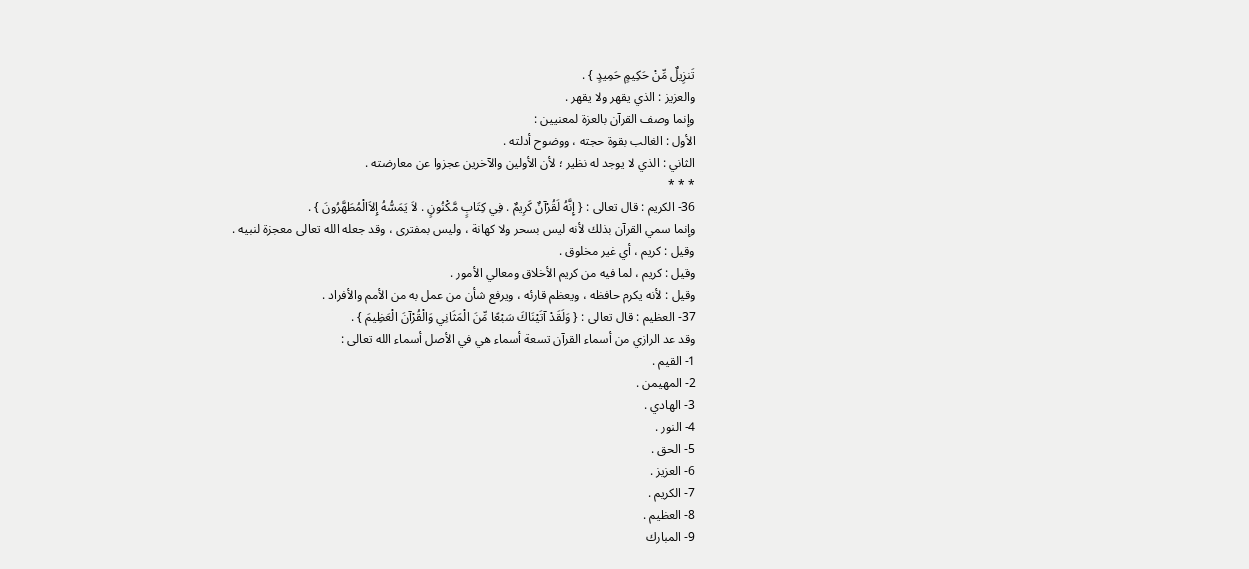تَنزِيلٌ مِّنْ حَكِيمٍ حَمِيدٍ } .
والعزيز : الذي يقهر ولا يقهر .
وإنما وصف القرآن بالعزة لمعنيين :
الأول : الغالب بقوة حجته ، ووضوح أدلته .
الثاني : الذي لا يوجد له نظير ؛ لأن الأولين والآخرين عجزوا عن معارضته .
* * *
36- الكريم : قال تعالى : { إِنَّهُ لَقُرْآنٌ كَرِيمٌ . فِي كِتَابٍ مَّكْنُونٍ . لاَ يَمَسُّهُ إِلاَالْمُطَهَّرُونَ } .
وإنما سمي القرآن بذلك لأنه ليس بسحر ولا كهانة ، وليس بمفترى ، وقد جعله الله تعالى معجزة لنبيه .
وقيل : كريم ، أي غير مخلوق .
وقيل : كريم ، لما فيه من كريم الأخلاق ومعالي الأمور .
وقيل : لأنه يكرم حافظه ، ويعظم قارئه ، ويرفع شأن من عمل به من الأمم والأفراد .
37- العظيم : قال تعالى : { وَلَقَدْ آتَيْنَاكَ سَبْعًا مِّنَ الْمَثَانِي وَالْقُرْآنَ الْعَظِيمَ } .
وقد عد الرازي من أسماء القرآن تسعة أسماء هي في الأصل أسماء الله تعالى :
1- القيم .
2- المهيمن .
3- الهادي .
4- النور .
5- الحق .
6- العزيز .
7- الكريم .
8- العظيم .
9- المبارك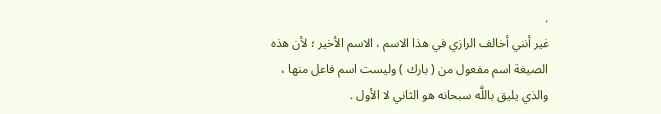.
غير أنني أخالف الرازي في هذا الاسم ، الاسم الأخير ؛ لأن هذه الصيغة اسم مفعول من ( بارك ) وليست اسم فاعل منها ، والذي يليق باللَّه سبحانه هو الثاني لا الأول .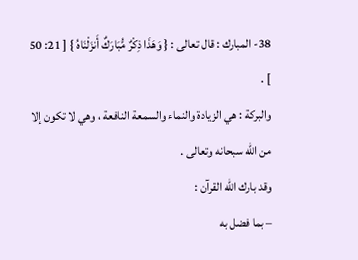38- المبارك : قال تعالى : { وَهَذَا ذِكْرٌ مُّبَارَكٌ أَنزَلْنَاهُ } [ 21: 50 ] .
والبركة : هي الزيادة والنماء والسمعة النافعة ، وهي لا تكون إلا من الله سبحانه وتعالى .
وقد بارك الله القرآن :
– بما فضل به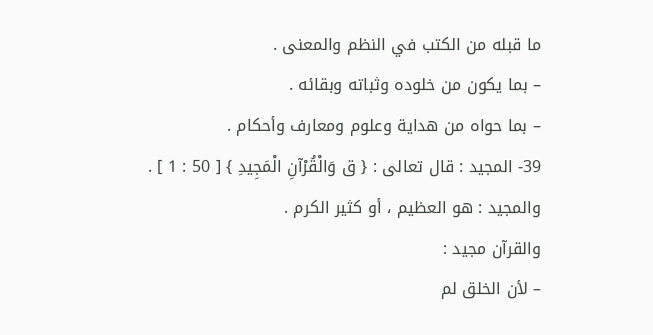ما قبله من الكتب في النظم والمعنى .
– بما يكون من خلوده وثباته وبقائه .
– بما حواه من هداية وعلوم ومعارف وأحكام .
39- المجيد : قال تعالى : { ق وَالْقُرْآنِ الْمَجِيدِ } [ 50 : 1 ] .
والمجيد : هو العظيم ، أو كثير الكرم .
والقرآن مجيد :
– لأن الخلق لم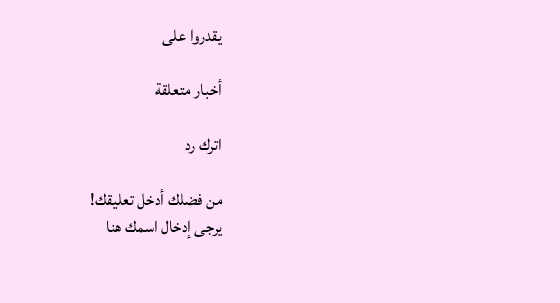يقدروا على

أخبار متعلقة

اترك رد

من فضلك أدخل تعليقك!
يرجى إدخال اسمك هنا